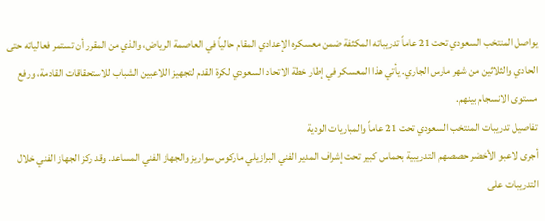يواصل المنتخب السعودي تحت 21 عاماً تدريباته المكثفة ضمن معسكره الإعدادي المقام حالياً في العاصمة الرياض، والذي من المقرر أن تستمر فعالياته حتى الحادي والثلاثين من شهر مارس الجاري. يأتي هذا المعسكر في إطار خطة الاتحاد السعودي لكرة القدم لتجهيز اللاعبين الشباب للاستحقاقات القادمة، ورفع مستوى الانسجام بينهم.
تفاصيل تدريبات المنتخب السعودي تحت 21 عاماً والمباريات الودية
أجرى لاعبو الأخضر حصصهم التدريبية بحماس كبير تحت إشراف المدير الفني البرازيلي ماركوس سواريز والجهاز الفني المساعد. وقد ركز الجهاز الفني خلال التدريبات على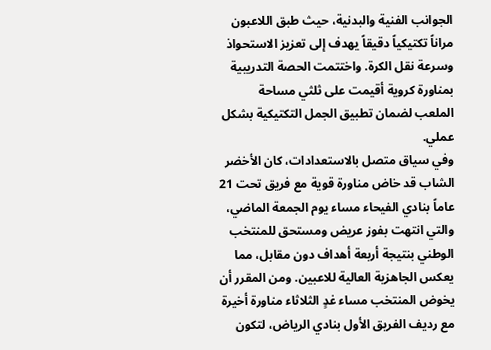الجوانب الفنية والبدنية، حيث طبق اللاعبون مراناً تكتيكياً دقيقاً يهدف إلى تعزيز الاستحواذ وسرعة نقل الكرة. واختتمت الحصة التدريبية بمناورة كروية أقيمت على ثلثي مساحة الملعب لضمان تطبيق الجمل التكتيكية بشكل عملي.
وفي سياق متصل بالاستعدادات، كان الأخضر الشاب قد خاض مناورة قوية مع فريق تحت 21 عاماً بنادي الفيحاء مساء يوم الجمعة الماضي، والتي انتهت بفوز عريض ومستحق للمنتخب الوطني بنتيجة أربعة أهداف دون مقابل، مما يعكس الجاهزية العالية للاعبين. ومن المقرر أن يخوض المنتخب مساء غدٍ الثلاثاء مناورة أخيرة مع رديف الفريق الأول بنادي الرياض، لتكون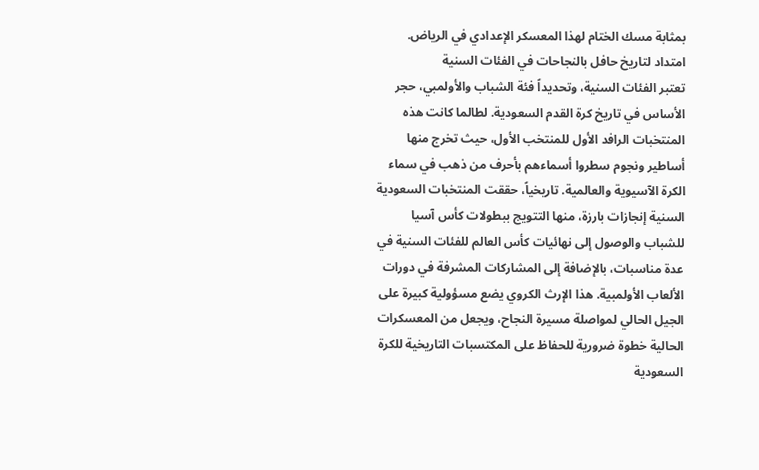بمثابة مسك الختام لهذا المعسكر الإعدادي في الرياض.
امتداد لتاريخ حافل بالنجاحات في الفئات السنية
تعتبر الفئات السنية، وتحديداً فئة الشباب والأولمبي، حجر الأساس في تاريخ كرة القدم السعودية. لطالما كانت هذه المنتخبات الرافد الأول للمنتخب الأول، حيث تخرج منها أساطير ونجوم سطروا أسماءهم بأحرف من ذهب في سماء الكرة الآسيوية والعالمية. تاريخياً، حققت المنتخبات السعودية السنية إنجازات بارزة، منها التتويج ببطولات كأس آسيا للشباب والوصول إلى نهائيات كأس العالم للفئات السنية في عدة مناسبات، بالإضافة إلى المشاركات المشرفة في دورات الألعاب الأولمبية. هذا الإرث الكروي يضع مسؤولية كبيرة على الجيل الحالي لمواصلة مسيرة النجاح، ويجعل من المعسكرات الحالية خطوة ضرورية للحفاظ على المكتسبات التاريخية للكرة السعودية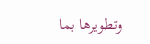وتطويرها بما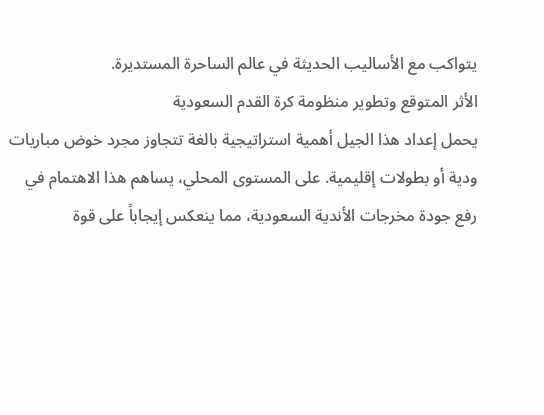يتواكب مع الأساليب الحديثة في عالم الساحرة المستديرة.
الأثر المتوقع وتطوير منظومة كرة القدم السعودية
يحمل إعداد هذا الجيل أهمية استراتيجية بالغة تتجاوز مجرد خوض مباريات ودية أو بطولات إقليمية. على المستوى المحلي، يساهم هذا الاهتمام في رفع جودة مخرجات الأندية السعودية، مما ينعكس إيجاباً على قوة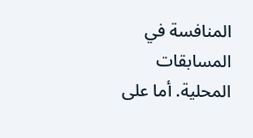المنافسة في المسابقات المحلية. أما على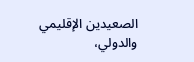الصعيدين الإقليمي والدولي،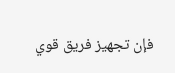فإن تجهيز فريق قوي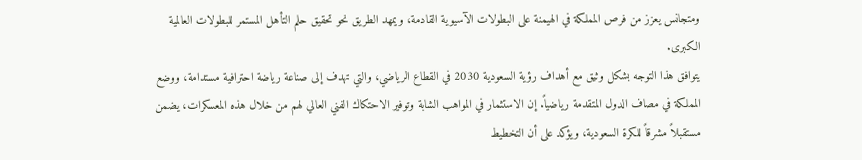ومتجانس يعزز من فرص المملكة في الهيمنة على البطولات الآسيوية القادمة، ويمهد الطريق نحو تحقيق حلم التأهل المستمر للبطولات العالمية الكبرى.
يتوافق هذا التوجه بشكل وثيق مع أهداف رؤية السعودية 2030 في القطاع الرياضي، والتي تهدف إلى صناعة رياضة احترافية مستدامة، ووضع المملكة في مصاف الدول المتقدمة رياضياً. إن الاستثمار في المواهب الشابة وتوفير الاحتكاك الفني العالي لهم من خلال هذه المعسكرات، يضمن مستقبلاً مشرقاً للكرة السعودية، ويؤكد على أن التخطيط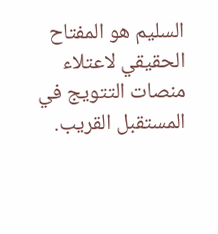السليم هو المفتاح الحقيقي لاعتلاء منصات التتويج في المستقبل القريب.